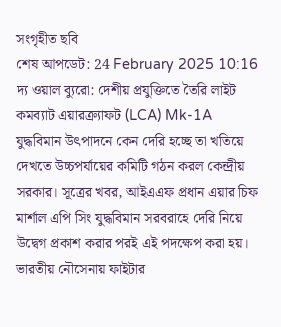সংগৃহীত ছবি
শেষ আপডেট: 24 February 2025 10:16
দ্য ওয়াল ব্যুরো: দেশীয় প্রযুক্তিতে তৈরি লাইট কমব্যাট এয়ারক্র্যাফট (LCA) Mk-1A যুদ্ধবিমান উৎপাদনে কেন দেরি হচ্ছে তা খতিয়ে দেখতে উচ্চপর্যায়ের কমিটি গঠন করল কেন্দ্রীয় সরকার। সূত্রের খবর, আইএএফ প্রধান এয়ার চিফ মার্শাল এপি সিং যুদ্ধবিমান সরবরাহে দেরি নিয়ে উদ্বেগ প্রকাশ করার পরই এই পদক্ষেপ করা হয়।
ভারতীয় নৌসেনায় ফাইটার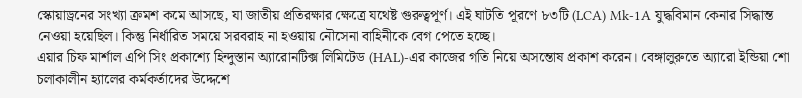স্কোয়াড্রনের সংখ্যা ক্রমশ কমে আসছে, যা জাতীয় প্রতিরক্ষার ক্ষেত্রে যথেষ্ট গুরুত্বপূর্ণ। এই ঘাটতি পূরণে ৮৩টি (LCA) Mk-1A যুদ্ধবিমান কেনার সিদ্ধান্ত নেওয়া হয়েছিল। কিন্তু নির্ধারিত সময়ে সরবরাহ না হওয়ায় নৌসেনা বাহিনীকে বেগ পেতে হচ্ছে।
এয়ার চিফ মার্শাল এপি সিং প্রকাশ্যে হিন্দুস্তান অ্যারোনটিক্স লিমিটেড (HAL)-এর কাজের গতি নিয়ে অসন্তোষ প্রকাশ করেন। বেঙ্গালুরুতে অ্যারো ইন্ডিয়া শো চলাকালীন হ্যালের কর্মকর্তাদের উদ্দেশে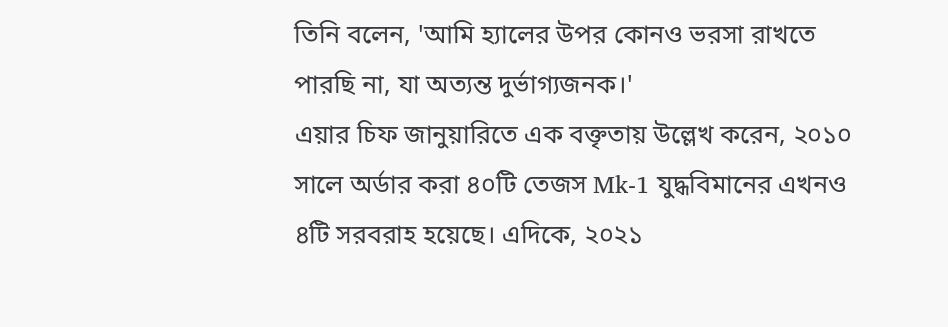তিনি বলেন, 'আমি হ্যালের উপর কোনও ভরসা রাখতে পারছি না, যা অত্যন্ত দুর্ভাগ্যজনক।'
এয়ার চিফ জানুয়ারিতে এক বক্তৃতায় উল্লেখ করেন, ২০১০ সালে অর্ডার করা ৪০টি তেজস Mk-1 যুদ্ধবিমানের এখনও ৪টি সরবরাহ হয়েছে। এদিকে, ২০২১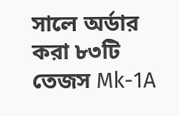সালে অর্ডার করা ৮৩টি তেজস Mk-1A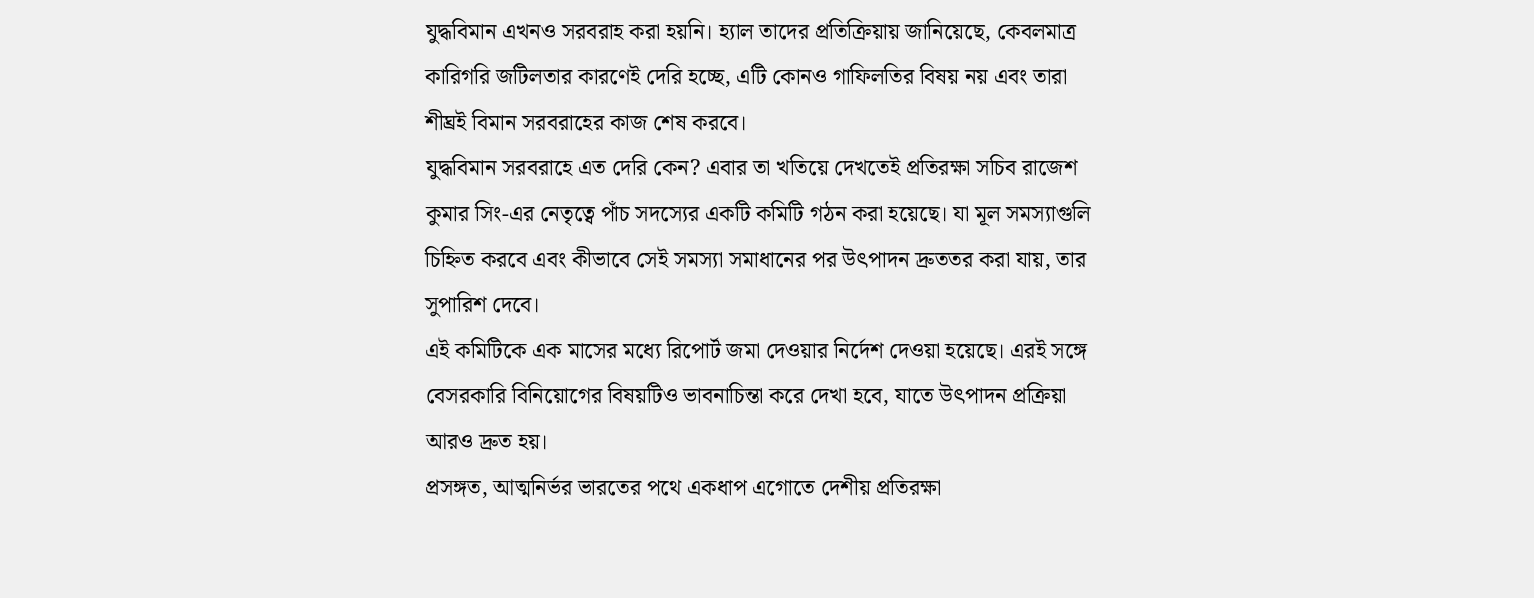যুদ্ধবিমান এখনও সরবরাহ করা হয়নি। হ্যাল তাদের প্রতিক্রিয়ায় জানিয়েছে, কেবলমাত্র কারিগরি জটিলতার কারণেই দেরি হচ্ছে, এটি কোনও গাফিলতির বিষয় নয় এবং তারা শীঘ্রই বিমান সরবরাহের কাজ শেষ করবে।
যুদ্ধবিমান সরবরাহে এত দেরি কেন? এবার তা খতিয়ে দেখতেই প্রতিরক্ষা সচিব রাজেশ কুমার সিং-এর নেতৃত্বে পাঁচ সদস্যের একটি কমিটি গঠন করা হয়েছে। যা মূল সমস্যাগুলি চিহ্নিত করবে এবং কীভাবে সেই সমস্যা সমাধানের পর উৎপাদন দ্রুততর করা যায়, তার সুপারিশ দেবে।
এই কমিটিকে এক মাসের মধ্যে রিপোর্ট জমা দেওয়ার নির্দেশ দেওয়া হয়েছে। এরই সঙ্গে বেসরকারি বিনিয়োগের বিষয়টিও ভাবনাচিন্তা করে দেখা হবে, যাতে উৎপাদন প্রক্রিয়া আরও দ্রুত হয়।
প্রসঙ্গত, আত্মনির্ভর ভারতের পথে একধাপ এগোতে দেশীয় প্রতিরক্ষা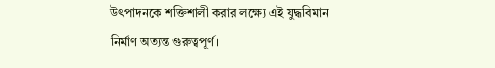উৎপাদনকে শক্তিশালী করার লক্ষ্যে এই যুদ্ধবিমান নির্মাণ অত্যন্ত গুরুত্বপূর্ণ।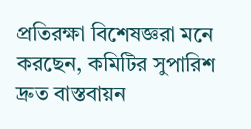প্রতিরক্ষা বিশেষজ্ঞরা মনে করছেন, কমিটির সুপারিশ দ্রুত বাস্তবায়ন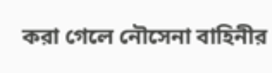করা গেলে নৌসেনা বাহিনীর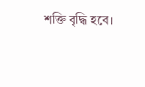শক্তি বৃদ্ধি হবে।